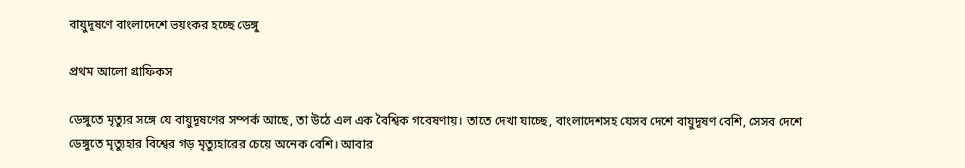বায়ুদূষণে বাংলাদেশে ভয়ংকর হচ্ছে ডেঙ্গু

প্রথম আলো গ্রাফিকস

ডেঙ্গুতে মৃত্যুর সঙ্গে যে বায়ুদূষণের সম্পর্ক আছে, তা উঠে এল এক বৈশ্বিক গবেষণায়। তাতে দেখা যাচ্ছে, বাংলাদেশসহ যেসব দেশে বায়ুদূষণ বেশি, সেসব দেশে ডেঙ্গুতে মৃত্যুহার বিশ্বের গড় মৃত্যুহারের চেয়ে অনেক বেশি। আবার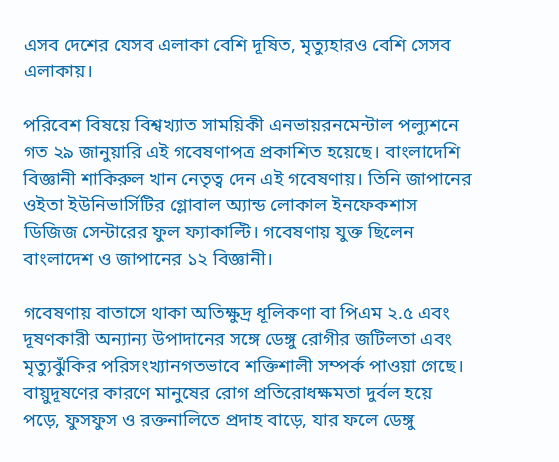এসব দেশের যেসব এলাকা বেশি দূষিত, মৃত্যুহারও বেশি সেসব এলাকায়।

পরিবেশ বিষয়ে বিশ্বখ্যাত সাময়িকী এনভায়রনমেন্টাল পল্যুশনে গত ২৯ জানুয়ারি এই গবেষণাপত্র প্রকাশিত হয়েছে। বাংলাদেশি বিজ্ঞানী শাকিরুল খান নেতৃত্ব দেন এই গবেষণায়। তিনি জাপানের ওইতা ইউনিভার্সিটির গ্লোবাল অ্যান্ড লোকাল ইনফেকশাস ডিজিজ সেন্টারের ফুল ফ্যাকাল্টি। গবেষণায় যুক্ত ছিলেন বাংলাদেশ ও জাপানের ১২ বিজ্ঞানী।

গবেষণায় বাতাসে থাকা অতিক্ষুদ্র ধূলিকণা বা পিএম ২.৫ এবং দূষণকারী অন্যান্য উপাদানের সঙ্গে ডেঙ্গু রোগীর জটিলতা এবং মৃত্যুঝুঁকির পরিসংখ্যানগতভাবে শক্তিশালী সম্পর্ক পাওয়া গেছে। বায়ুদূষণের কারণে মানুষের রোগ প্রতিরোধক্ষমতা দুর্বল হয়ে পড়ে, ফুসফুস ও রক্তনালিতে প্রদাহ বাড়ে, যার ফলে ডেঙ্গু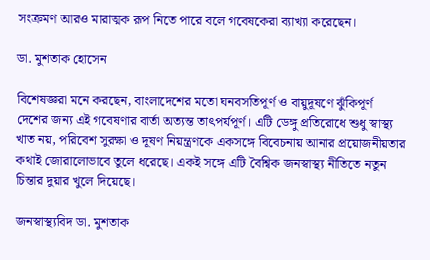সংক্রমণ আরও মারাত্মক রূপ নিতে পারে বলে গবেষকেরা ব্যাখ্যা করেছেন।

ডা. মুশতাক হোসেন

বিশেষজ্ঞরা মনে করছেন, বাংলাদেশের মতো ঘনবসতিপূর্ণ ও বায়ুদূষণে ঝুঁকিপূর্ণ দেশের জন্য এই গবেষণার বার্তা অত্যন্ত তাৎপর্যপূর্ণ। এটি ডেঙ্গু প্রতিরোধে শুধু স্বাস্থ্য খাত নয়, পরিবেশ সুরক্ষা ও দূষণ নিয়ন্ত্রণকে একসঙ্গে বিবেচনায় আনার প্রয়োজনীয়তার কথাই জোরালোভাবে তুলে ধরেছে। একই সঙ্গে এটি বৈশ্বিক জনস্বাস্থ্য নীতিতে নতুন চিন্তার দুয়ার খুলে দিয়েছে।

জনস্বাস্থ্যবিদ ডা. মুশতাক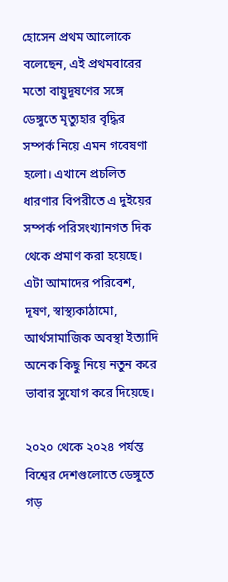হোসেন প্রথম আলোকে বলেছেন, এই প্রথমবারের মতো বায়ুদূষণের সঙ্গে ডেঙ্গুতে মৃত্যুহার বৃদ্ধির সম্পর্ক নিয়ে এমন গবেষণা হলো। এখানে প্রচলিত ধারণার বিপরীতে এ দুইয়ের সম্পর্ক পরিসংখ্যানগত দিক থেকে প্রমাণ করা হয়েছে। এটা আমাদের পরিবেশ, দূষণ, স্বাস্থ্যকাঠামো, আর্থসামাজিক অবস্থা ইত্যাদি অনেক কিছু নিয়ে নতুন করে ভাবার সুযোগ করে দিয়েছে।

২০২০ থেকে ২০২৪ পর্যন্ত বিশ্বের দেশগুলোতে ডেঙ্গুতে গড়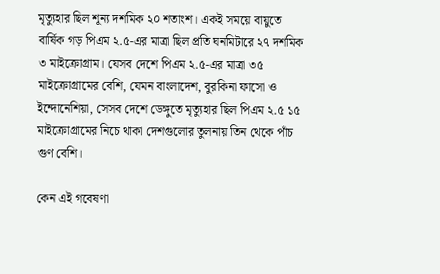মৃত্যুহার ছিল শূন্য দশমিক ২০ শতাংশ। একই সময়ে বায়ুতে বার্ষিক গড় পিএম ২.৫-এর মাত্রা ছিল প্রতি ঘনমিটারে ২৭ দশমিক ৩ মাইক্রোগ্রাম। যেসব দেশে পিএম ২.৫-এর মাত্রা ৩৫ মাইক্রোগ্রামের বেশি, যেমন বাংলাদেশ, বুরকিনা ফাসো ও ইন্দোনেশিয়া, সেসব দেশে ডেঙ্গুতে মৃত্যুহার ছিল পিএম ২.৫ ১৫ মাইক্রোগ্রামের নিচে থাকা দেশগুলোর তুলনায় তিন থেকে পাঁচ গুণ বেশি।

কেন এই গবেষণা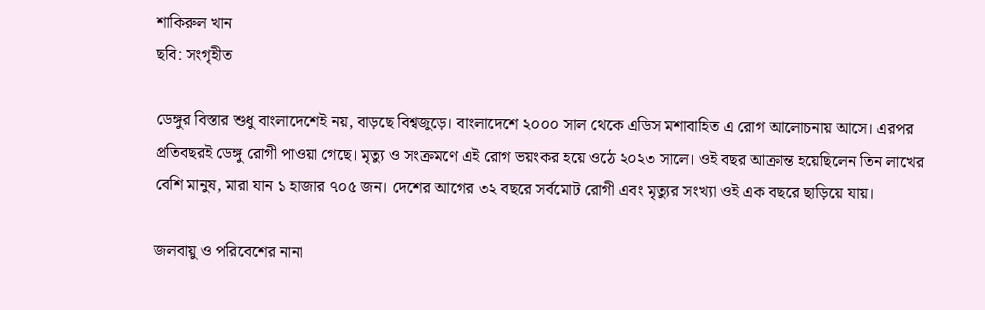শাকিরুল খান
ছবি: সংগৃহীত

ডেঙ্গুর বিস্তার শুধু বাংলাদেশেই নয়, বাড়ছে বিশ্বজুড়ে। বাংলাদেশে ২০০০ সাল থেকে এডিস মশাবাহিত এ রোগ আলোচনায় আসে। এরপর প্রতিবছরই ডেঙ্গু রোগী পাওয়া গেছে। মৃত্যু ও সংক্রমণে এই রোগ ভয়ংকর হয়ে ওঠে ২০২৩ সালে। ওই বছর আক্রান্ত হয়েছিলেন তিন লাখের বেশি মানুষ, মারা যান ১ হাজার ৭০৫ জন। দেশের আগের ৩২ বছরে সর্বমোট রোগী এবং মৃত্যুর সংখ্যা ওই এক বছরে ছাড়িয়ে যায়।

জলবায়ু ও পরিবেশের নানা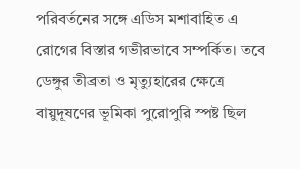পরিবর্তনের সঙ্গে এডিস মশাবাহিত এ রোগের বিস্তার গভীরভাবে সম্পর্কিত। তবে ডেঙ্গুর তীব্রতা ও মৃত্যুহারের ক্ষেত্রে বায়ুদূষণের ভূমিকা পুরোপুরি স্পষ্ট ছিল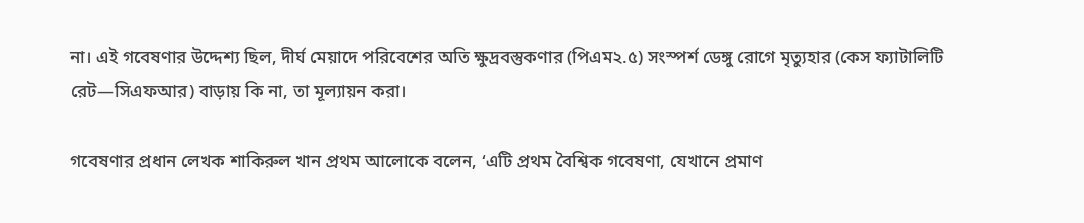না। এই গবেষণার উদ্দেশ্য ছিল, দীর্ঘ মেয়াদে পরিবেশের অতি ক্ষুদ্রবস্তুকণার (পিএম২.৫) সংস্পর্শ ডেঙ্গু রোগে মৃত্যুহার (কেস ফ্যাটালিটি রেট—সিএফআর) বাড়ায় কি না, তা মূল্যায়ন করা।

গবেষণার প্রধান লেখক শাকিরুল খান প্রথম আলোকে বলেন, ‘এটি প্রথম বৈশ্বিক গবেষণা, যেখানে প্রমাণ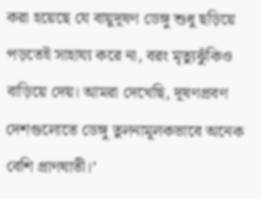করা হয়েছে যে বায়ুদূষণ ডেঙ্গু শুধু ছড়িয়ে পড়তেই সাহায্য করে না, বরং মৃত্যুঝুঁকিও বাড়িয়ে দেয়। আমরা দেখেছি, দূষণপ্রবণ দেশগুলোতে ডেঙ্গু তুলনামূলকভাবে অনেক বেশি প্রাণঘাতী।’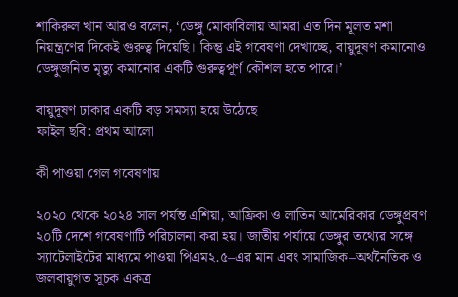শাকিরুল খান আরও বলেন, ‘ডেঙ্গু মোকাবিলায় আমরা এত দিন মূলত মশা নিয়ন্ত্রণের দিকেই গুরুত্ব দিয়েছি। কিন্তু এই গবেষণা দেখাচ্ছে, বায়ুদূষণ কমানোও ডেঙ্গুজনিত মৃত্যু কমানোর একটি গুরুত্বপূর্ণ কৌশল হতে পারে।’

বায়ুদূষণ ঢাকার একটি বড় সমস্যা হয়ে উঠেছে
ফাইল ছবি: প্রথম আলো

কী পাওয়া গেল গবেষণায়

২০২০ থেকে ২০২৪ সাল পর্যন্ত এশিয়া, আফ্রিকা ও লাতিন আমেরিকার ডেঙ্গুপ্রবণ ২০টি দেশে গবেষণাটি পরিচালনা করা হয়। জাতীয় পর্যায়ে ডেঙ্গুর তথ্যের সঙ্গে স্যাটেলাইটের মাধ্যমে পাওয়া পিএম২.৫–এর মান এবং সামাজিক–অর্থনৈতিক ও জলবায়ুগত সূচক একত্র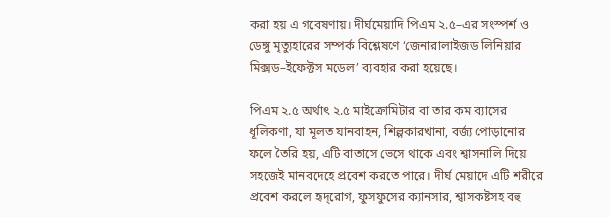করা হয় এ গবেষণায়। দীর্ঘমেয়াদি পিএম ২.৫–এর সংস্পর্শ ও ডেঙ্গু মৃত্যুহারের সম্পর্ক বিশ্লেষণে ‘জেনারালাইজড লিনিয়ার মিক্সড–ইফেক্টস মডেল’ ব্যবহার করা হয়েছে।

পিএম ২.৫ অর্থাৎ ২.৫ মাইক্রোমিটার বা তার কম ব্যাসের ধূলিকণা, যা মূলত যানবাহন, শিল্পকারখানা, বর্জ্য পোড়ানোর ফলে তৈরি হয়, এটি বাতাসে ভেসে থাকে এবং শ্বাসনালি দিয়ে সহজেই মানবদেহে প্রবেশ করতে পারে। দীর্ঘ মেয়াদে এটি শরীরে প্রবেশ করলে হৃদ্‌রোগ, ফুসফুসের ক্যানসার, শ্বাসকষ্টসহ বহু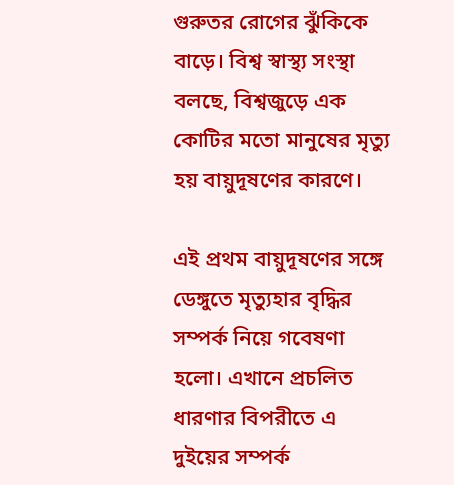গুরুতর রোগের ঝুঁকিকে বাড়ে। বিশ্ব স্বাস্থ্য সংস্থা বলছে, বিশ্বজুড়ে এক কোটির মতো মানুষের মৃত্যু হয় বায়ুদূষণের কারণে।

এই প্রথম বায়ুদূষণের সঙ্গে ডেঙ্গুতে মৃত্যুহার বৃদ্ধির সম্পর্ক নিয়ে গবেষণা হলো। এখানে প্রচলিত ধারণার বিপরীতে এ দুইয়ের সম্পর্ক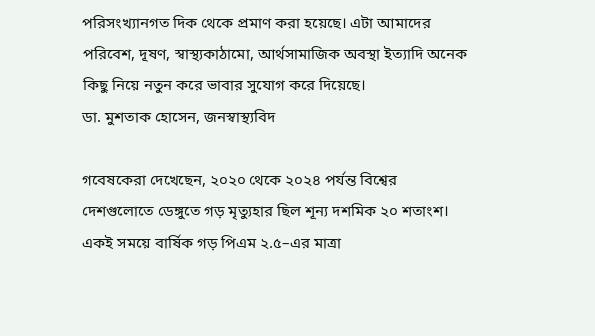পরিসংখ্যানগত দিক থেকে প্রমাণ করা হয়েছে। এটা আমাদের পরিবেশ, দূষণ, স্বাস্থ্যকাঠামো, আর্থসামাজিক অবস্থা ইত্যাদি অনেক কিছু নিয়ে নতুন করে ভাবার সুযোগ করে দিয়েছে।
ডা. মুশতাক হোসেন, জনস্বাস্থ্যবিদ

গবেষকেরা দেখেছেন, ২০২০ থেকে ২০২৪ পর্যন্ত বিশ্বের দেশগুলোতে ডেঙ্গুতে গড় মৃত্যুহার ছিল শূন্য দশমিক ২০ শতাংশ। একই সময়ে বার্ষিক গড় পিএম ২.৫–এর মাত্রা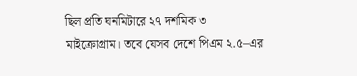ছিল প্রতি ঘনমিটারে ২৭ দশমিক ৩ মাইক্রোগ্রাম। তবে যেসব দেশে পিএম ২.৫–এর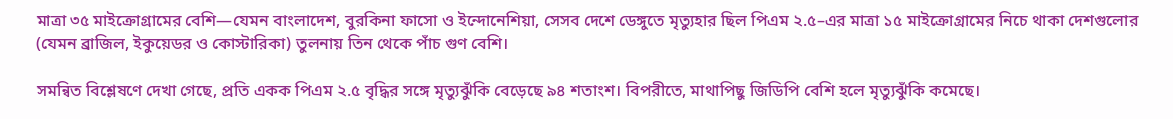মাত্রা ৩৫ মাইক্রোগ্রামের বেশি—যেমন বাংলাদেশ, বুরকিনা ফাসো ও ইন্দোনেশিয়া, সেসব দেশে ডেঙ্গুতে মৃত্যুহার ছিল পিএম ২.৫–এর মাত্রা ১৫ মাইক্রোগ্রামের নিচে থাকা দেশগুলোর (যেমন ব্রাজিল, ইকুয়েডর ও কোস্টারিকা) তুলনায় তিন থেকে পাঁচ গুণ বেশি।

সমন্বিত বিশ্লেষণে দেখা গেছে, প্রতি একক পিএম ২.৫ বৃদ্ধির সঙ্গে মৃত্যুঝুঁকি বেড়েছে ৯৪ শতাংশ। বিপরীতে, মাথাপিছু জিডিপি বেশি হলে মৃত্যুঝুঁকি কমেছে।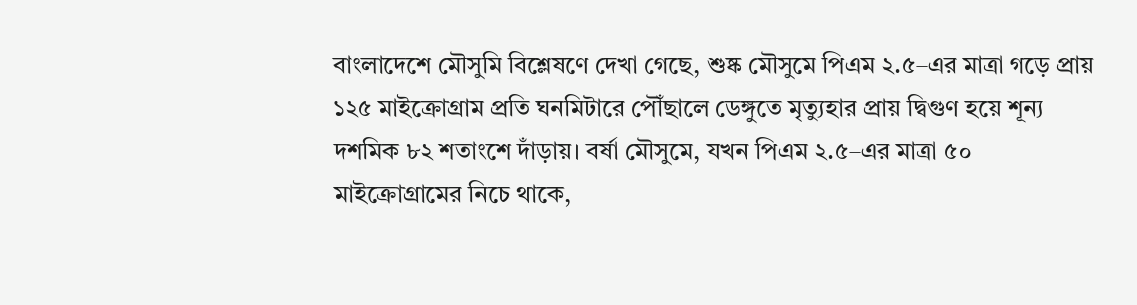বাংলাদেশে মৌসুমি বিশ্লেষণে দেখা গেছে, শুষ্ক মৌসুমে পিএম ২.৫–এর মাত্রা গড়ে প্রায় ১২৫ মাইক্রোগ্রাম প্রতি ঘনমিটারে পৌঁছালে ডেঙ্গুতে মৃত্যুহার প্রায় দ্বিগুণ হয়ে শূন্য দশমিক ৮২ শতাংশে দাঁড়ায়। বর্ষা মৌসুমে, যখন পিএম ২.৫–এর মাত্রা ৫০ মাইক্রোগ্রামের নিচে থাকে,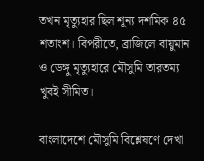তখন মৃত্যুহার ছিল শূন্য দশমিক ৪৫ শতাংশ। বিপরীতে, ব্রাজিলে বায়ুমান ও ডেঙ্গু মৃত্যুহারে মৌসুমি তারতম্য খুবই সীমিত।

বাংলাদেশে মৌসুমি বিশ্লেষণে দেখা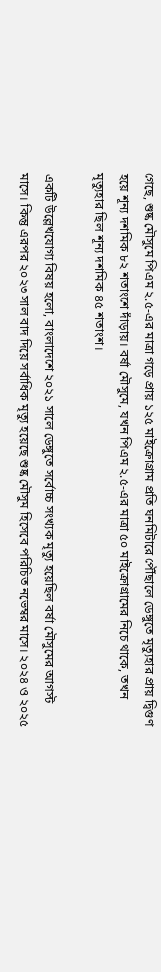গেছে, শুষ্ক মৌসুমে পিএম ২.৫-এর মাত্রা গড়ে প্রায় ১২৫ মাইক্রোগ্রাম প্রতি ঘনমিটারে পৌঁছালে ডেঙ্গুতে মৃত্যুহার প্রায় দ্বিগুণ হয়ে শূন্য দশমিক ৮২ শতাংশে দাঁড়ায়। বর্ষা মৌসুমে, যখন পিএম ২.৫-এর মাত্রা ৫০ মাইক্রোগ্রামের নিচে থাকে, তখন মৃত্যুহার ছিল শূন্য দশমিক ৪৫ শতাংশ।

একটি উল্লেখযোগ্য বিষয় হলো, বাংলাদেশে ২০২১ সালে ডেঙ্গুতে সর্বোচ্চ সংখ্যক মৃত্যু হয়েছিল বর্ষা মৌসুমের আগস্ট মাসে। কিন্তু এরপর ২০২৩ সাল বাদ দিয়ে সর্বাধিক মৃত্যু হয়েছে শুষ্ক মৌসুম হিসেবে পরিচিত নভেম্বর মাসে। ২০২৪ ও ২০২৫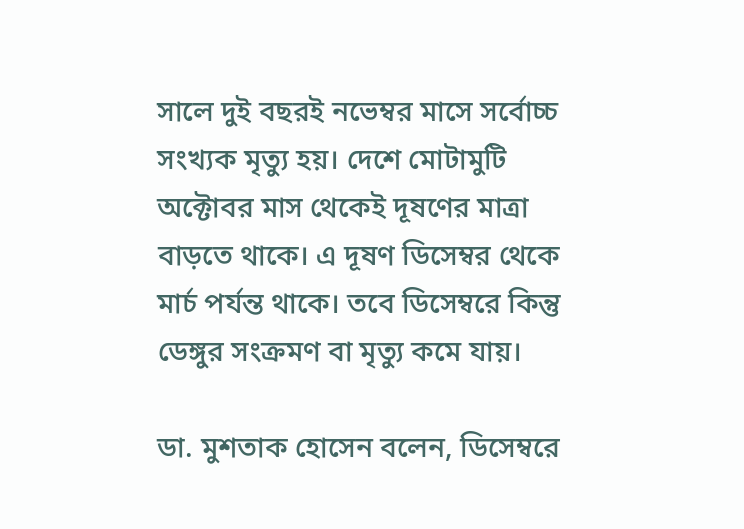সালে দুই বছরই নভেম্বর মাসে সর্বোচ্চ সংখ্যক মৃত্যু হয়। দেশে মোটামুটি অক্টোবর মাস থেকেই দূষণের মাত্রা বাড়তে থাকে। এ দূষণ ডিসেম্বর থেকে মার্চ পর্যন্ত থাকে। তবে ডিসেম্বরে কিন্তু ডেঙ্গুর সংক্রমণ বা মৃত্যু কমে যায়।

ডা. মুশতাক হোসেন বলেন, ডিসেম্বরে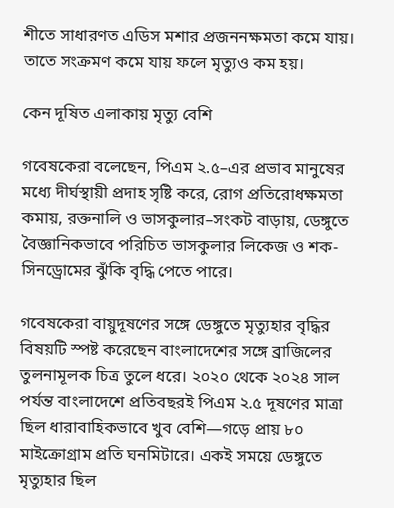শীতে সাধারণত এডিস মশার প্রজননক্ষমতা কমে যায়। তাতে সংক্রমণ কমে যায় ফলে মৃত্যুও কম হয়।

কেন দূষিত এলাকায় মৃত্যু বেশি

গবেষকেরা বলেছেন, পিএম ২.৫–এর প্রভাব মানুষের মধ্যে দীর্ঘস্থায়ী প্রদাহ সৃষ্টি করে, রোগ প্রতিরোধক্ষমতা কমায়, রক্তনালি ও ভাসকুলার–সংকট বাড়ায়, ডেঙ্গুতে বৈজ্ঞানিকভাবে পরিচিত ভাসকুলার লিকেজ ও শক-সিনড্রোমের ঝুঁকি বৃদ্ধি পেতে পারে।

গবেষকেরা বায়ুদূষণের সঙ্গে ডেঙ্গুতে মৃত্যুহার বৃদ্ধির বিষয়টি স্পষ্ট করেছেন বাংলাদেশের সঙ্গে ব্রাজিলের তুলনামূলক চিত্র তুলে ধরে। ২০২০ থেকে ২০২৪ সাল পর্যন্ত বাংলাদেশে প্রতিবছরই পিএম ২.৫ দূষণের মাত্রা ছিল ধারাবাহিকভাবে খুব বেশি—গড়ে প্রায় ৮০ মাইক্রোগ্রাম প্রতি ঘনমিটারে। একই সময়ে ডেঙ্গুতে মৃত্যুহার ছিল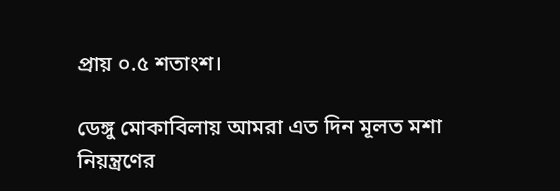প্রায় ০.৫ শতাংশ।

ডেঙ্গু মোকাবিলায় আমরা এত দিন মূলত মশা নিয়ন্ত্রণের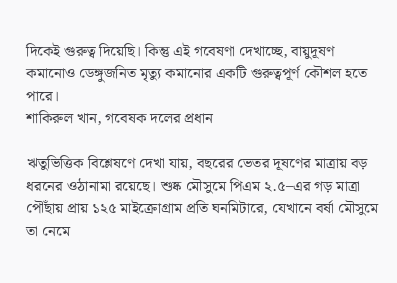দিকেই গুরুত্ব দিয়েছি। কিন্তু এই গবেষণা দেখাচ্ছে, বায়ুদূষণ কমানোও ডেঙ্গুজনিত মৃত্যু কমানোর একটি গুরুত্বপূর্ণ কৌশল হতে পারে।
শাকিরুল খান, গবেষক দলের প্রধান

ঋতুভিত্তিক বিশ্লেষণে দেখা যায়, বছরের ভেতর দূষণের মাত্রায় বড় ধরনের ওঠানামা রয়েছে। শুষ্ক মৌসুমে পিএম ২.৫–এর গড় মাত্রা পৌঁছায় প্রায় ১২৫ মাইক্রোগ্রাম প্রতি ঘনমিটারে, যেখানে বর্ষা মৌসুমে তা নেমে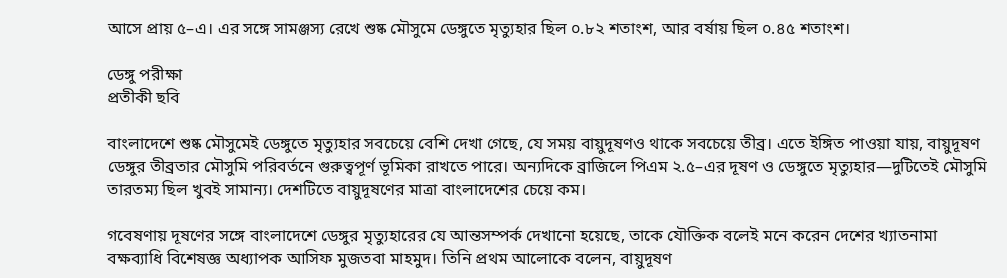আসে প্রায় ৫–এ। এর সঙ্গে সামঞ্জস্য রেখে শুষ্ক মৌসুমে ডেঙ্গুতে মৃত্যুহার ছিল ০.৮২ শতাংশ, আর বর্ষায় ছিল ০.৪৫ শতাংশ।

ডেঙ্গু পরীক্ষা
প্রতীকী ছবি

বাংলাদেশে শুষ্ক মৌসুমেই ডেঙ্গুতে মৃত্যুহার সবচেয়ে বেশি দেখা গেছে, যে সময় বায়ুদূষণও থাকে সবচেয়ে তীব্র। এতে ইঙ্গিত পাওয়া যায়, বায়ুদূষণ ডেঙ্গুর তীব্রতার মৌসুমি পরিবর্তনে গুরুত্বপূর্ণ ভূমিকা রাখতে পারে। অন্যদিকে ব্রাজিলে পিএম ২.৫–এর দূষণ ও ডেঙ্গুতে মৃত্যুহার—দুটিতেই মৌসুমি তারতম্য ছিল খুবই সামান্য। দেশটিতে বায়ুদূষণের মাত্রা বাংলাদেশের চেয়ে কম।

গবেষণায় দূষণের সঙ্গে বাংলাদেশে ডেঙ্গুর মৃত্যুহারের যে আন্তসম্পর্ক দেখানো হয়েছে, তাকে যৌক্তিক বলেই মনে করেন দেশের খ্যাতনামা বক্ষব্যাধি বিশেষজ্ঞ অধ্যাপক আসিফ মুজতবা মাহমুদ। তিনি প্রথম আলোকে বলেন, বায়ুদূষণ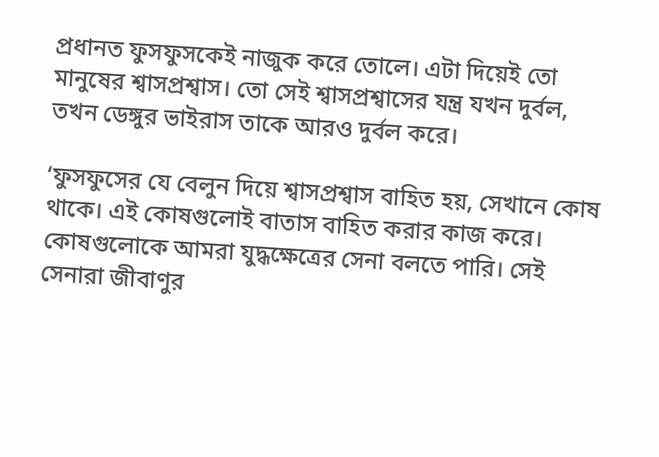প্রধানত ফুসফুসকেই নাজুক করে তোলে। এটা দিয়েই তো মানুষের শ্বাসপ্রশ্বাস। তো সেই শ্বাসপ্রশ্বাসের যন্ত্র যখন দুর্বল, তখন ডেঙ্গুর ভাইরাস তাকে আরও দুর্বল করে।

‘ফুসফুসের যে বেলুন দিয়ে শ্বাসপ্রশ্বাস বাহিত হয়, সেখানে কোষ থাকে। এই কোষগুলোই বাতাস বাহিত করার কাজ করে। কোষগুলোকে আমরা যুদ্ধক্ষেত্রের সেনা বলতে পারি। সেই সেনারা জীবাণুর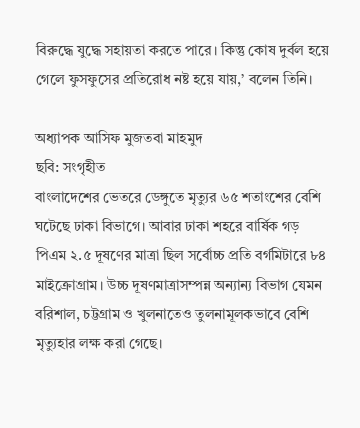বিরুদ্ধে যুদ্ধে সহায়তা করতে পারে। কিন্তু কোষ দুর্বল হয়ে গেলে ফুসফুসের প্রতিরোধ নষ্ট হয়ে যায়,’ বলেন তিনি।

অধ্যাপক আসিফ মুজতবা মাহমুদ
ছবি: সংগৃহীত
বাংলাদেশের ভেতরে ডেঙ্গুতে মৃত্যুর ৬৫ শতাংশের বেশি ঘটেছে ঢাকা বিভাগে। আবার ঢাকা শহরে বার্ষিক গড় পিএম ২.৫ দূষণের মাত্রা ছিল সর্বোচ্চ প্রতি বর্গমিটারে ৮৪ মাইক্রোগ্রাম। উচ্চ দূষণমাত্রাসম্পন্ন অন্যান্য বিভাগ যেমন বরিশাল, চট্টগ্রাম ও খুলনাতেও তুলনামূলকভাবে বেশি মৃত্যুহার লক্ষ করা গেছে।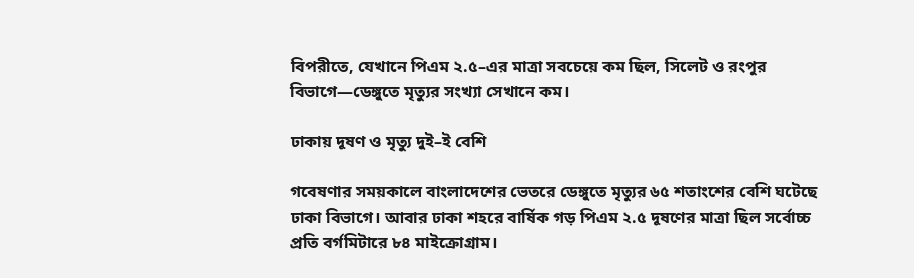বিপরীতে, যেখানে পিএম ২.৫–এর মাত্রা সবচেয়ে কম ছিল, সিলেট ও রংপুর বিভাগে—ডেঙ্গুতে মৃত্যুর সংখ্যা সেখানে কম।

ঢাকায় দূষণ ও মৃত্যু দুই–ই বেশি

গবেষণার সময়কালে বাংলাদেশের ভেতরে ডেঙ্গুতে মৃত্যুর ৬৫ শতাংশের বেশি ঘটেছে ঢাকা বিভাগে। আবার ঢাকা শহরে বার্ষিক গড় পিএম ২.৫ দূষণের মাত্রা ছিল সর্বোচ্চ প্রতি বর্গমিটারে ৮৪ মাইক্রোগ্রাম।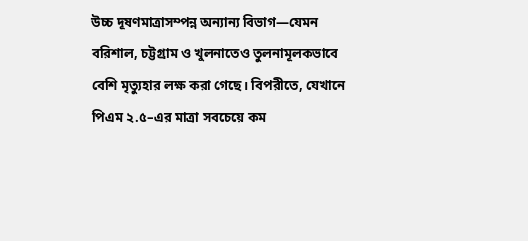উচ্চ দূষণমাত্রাসম্পন্ন অন্যান্য বিভাগ—যেমন বরিশাল, চট্টগ্রাম ও খুলনাতেও তুলনামূলকভাবে বেশি মৃত্যুহার লক্ষ করা গেছে। বিপরীতে, যেখানে পিএম ২.৫–এর মাত্রা সবচেয়ে কম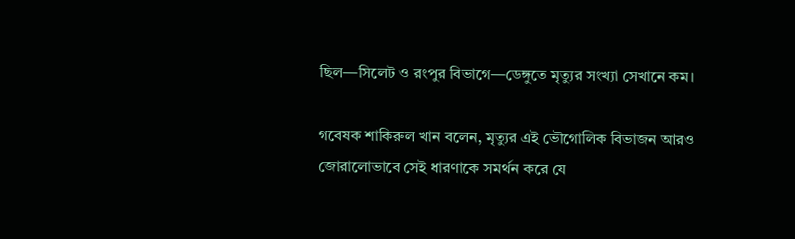ছিল—সিলেট ও রংপুর বিভাগে—ডেঙ্গুতে মৃত্যুর সংখ্যা সেখানে কম।

গবেষক শাকিরুল খান বলেন, মৃত্যুর এই ভৌগোলিক বিভাজন আরও জোরালোভাবে সেই ধারণাকে সমর্থন করে যে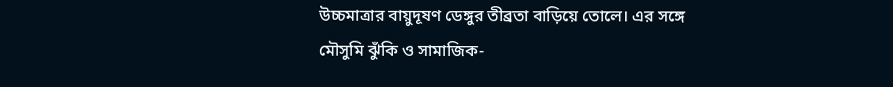উচ্চমাত্রার বায়ুদূষণ ডেঙ্গুর তীব্রতা বাড়িয়ে তোলে। এর সঙ্গে মৌসুমি ঝুঁকি ও সামাজিক-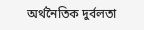অর্থনৈতিক দুর্বলতা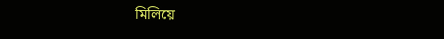মিলিয়ে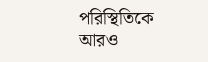পরিস্থিতিকে আরও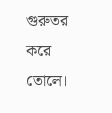গুরুতর করে তোলে।